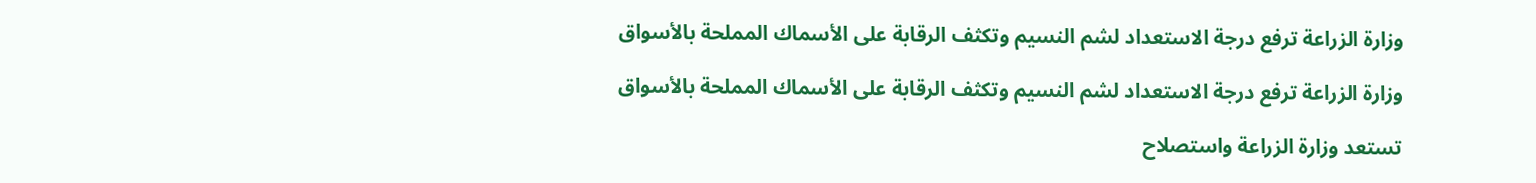وزارة الزراعة ترفع درجة الاستعداد لشم النسيم وتكثف الرقابة على الأسماك المملحة بالأسواق

وزارة الزراعة ترفع درجة الاستعداد لشم النسيم وتكثف الرقابة على الأسماك المملحة بالأسواق

تستعد وزارة الزراعة واستصلاح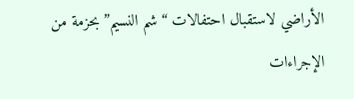الأراضي لاستقبال احتفالات “شم النسيم” بحزمة من الإجراءات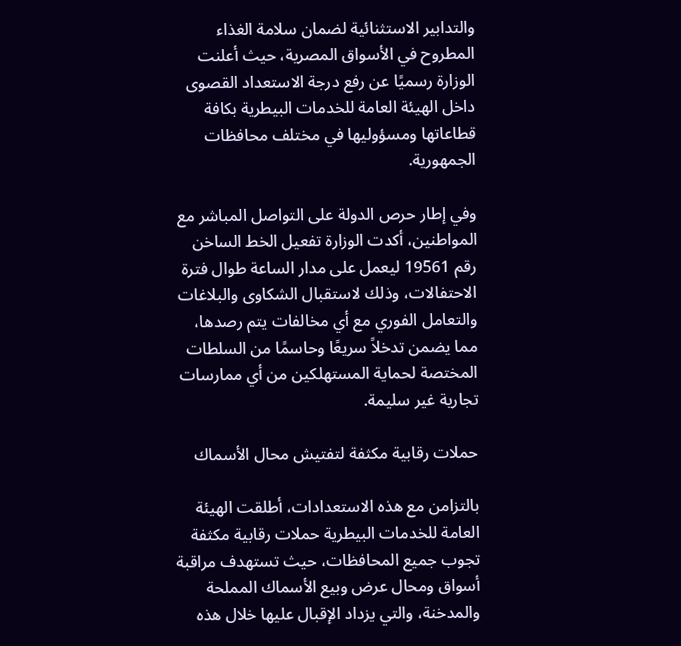والتدابير الاستثنائية لضمان سلامة الغذاء المطروح في الأسواق المصرية، حيث أعلنت الوزارة رسميًا عن رفع درجة الاستعداد القصوى داخل الهيئة العامة للخدمات البيطرية بكافة قطاعاتها ومسؤوليها في مختلف محافظات الجمهورية.

وفي إطار حرص الدولة على التواصل المباشر مع المواطنين، أكدت الوزارة تفعيل الخط الساخن رقم 19561 ليعمل على مدار الساعة طوال فترة الاحتفالات، وذلك لاستقبال الشكاوى والبلاغات والتعامل الفوري مع أي مخالفات يتم رصدها، مما يضمن تدخلاً سريعًا وحاسمًا من السلطات المختصة لحماية المستهلكين من أي ممارسات تجارية غير سليمة.

حملات رقابية مكثفة لتفتيش محال الأسماك

بالتزامن مع هذه الاستعدادات، أطلقت الهيئة العامة للخدمات البيطرية حملات رقابية مكثفة تجوب جميع المحافظات، حيث تستهدف مراقبة أسواق ومحال عرض وبيع الأسماك المملحة والمدخنة، والتي يزداد الإقبال عليها خلال هذه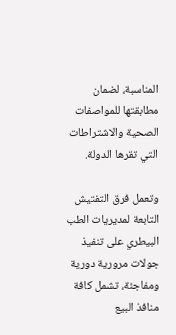المناسبة، لضمان مطابقتها للمواصفات الصحية والاشتراطات التي تقرها الدولة.

وتعمل فرق التفتيش التابعة لمديريات الطب البيطري على تنفيذ جولات مرورية دورية ومفاجئة، تشمل كافة منافذ البيع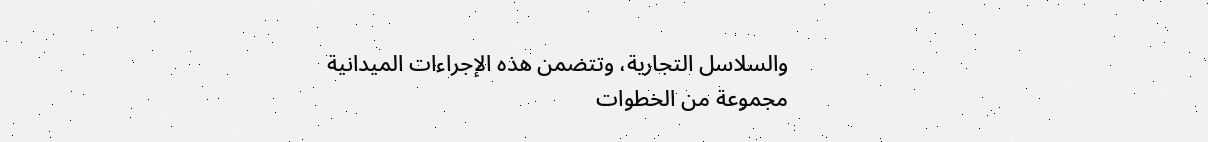والسلاسل التجارية، وتتضمن هذه الإجراءات الميدانية مجموعة من الخطوات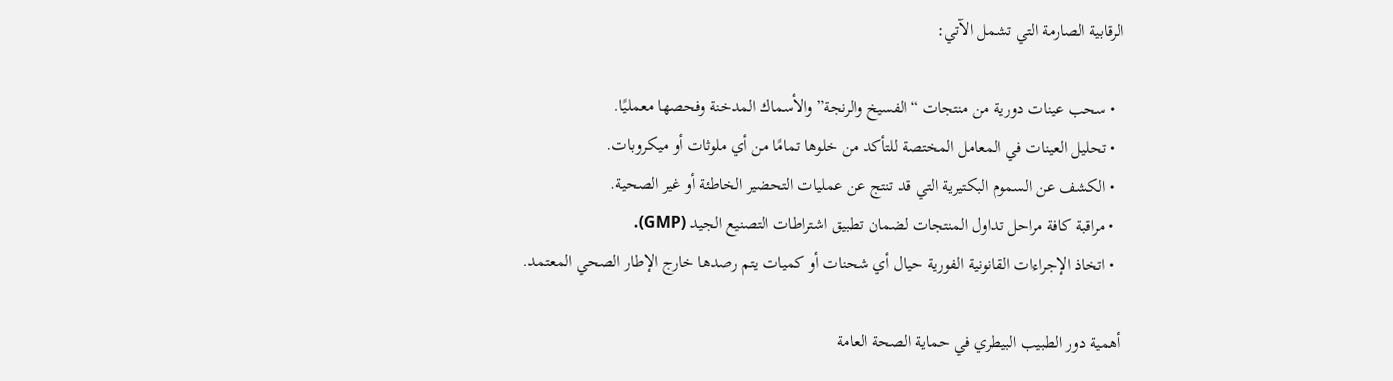الرقابية الصارمة التي تشمل الآتي:

  • سحب عينات دورية من منتجات “الفسيخ والرنجة” والأسماك المدخنة وفحصها معمليًا.
  • تحليل العينات في المعامل المختصة للتأكد من خلوها تمامًا من أي ملوثات أو ميكروبات.
  • الكشف عن السموم البكتيرية التي قد تنتج عن عمليات التحضير الخاطئة أو غير الصحية.
  • مراقبة كافة مراحل تداول المنتجات لضمان تطبيق اشتراطات التصنيع الجيد (GMP).
  • اتخاذ الإجراءات القانونية الفورية حيال أي شحنات أو كميات يتم رصدها خارج الإطار الصحي المعتمد.

أهمية دور الطبيب البيطري في حماية الصحة العامة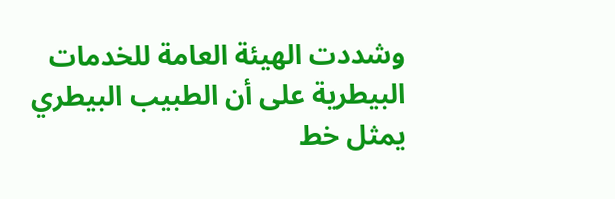وشددت الهيئة العامة للخدمات البيطرية على أن الطبيب البيطري يمثل خط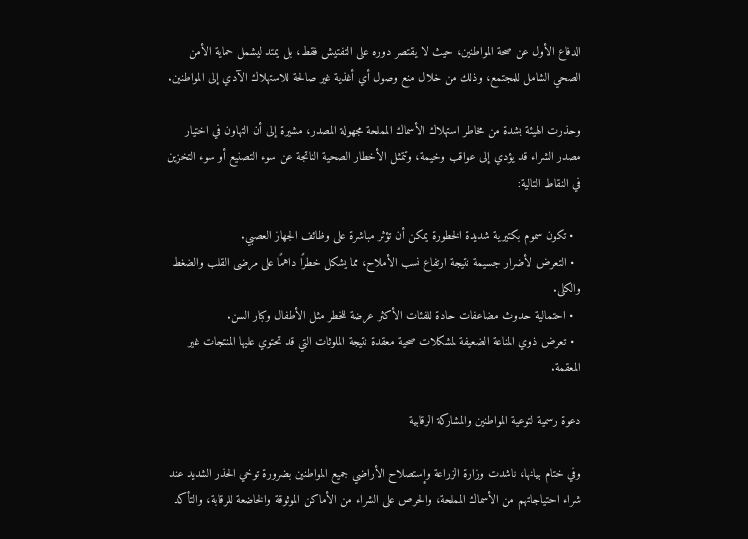الدفاع الأول عن صحة المواطنين، حيث لا يقتصر دوره على التفتيش فقط، بل يمتد ليشمل حماية الأمن الصحي الشامل للمجتمع، وذلك من خلال منع وصول أي أغذية غير صالحة للاستهلاك الآدي إلى المواطنين.

وحذرت الهيئة بشدة من مخاطر استهلاك الأسماك المملحة مجهولة المصدر، مشيرة إلى أن التهاون في اختيار مصدر الشراء قد يؤدي إلى عواقب وخيمة، وتتمثل الأخطار الصحية الناتجة عن سوء التصنيع أو سوء التخزين في النقاط التالية:

  • تكون سموم بكتيرية شديدة الخطورة يمكن أن تؤثر مباشرة على وظائف الجهاز العصبي.
  • التعرض لأضرار جسيمة نتيجة ارتفاع نسب الأملاح، مما يشكل خطرًا داهمًا على مرضى القلب والضغط والكلى.
  • احتمالية حدوث مضاعفات حادة للفئات الأكثر عرضة للخطر مثل الأطفال وكبار السن.
  • تعرض ذوي المناعة الضعيفة لمشكلات صحية معقدة نتيجة الملوثات التي قد تحتوي عليها المنتجات غير المعقمة.

دعوة رسمية لتوعية المواطنين والمشاركة الرقابية

وفي ختام بيانها، ناشدت وزارة الزراعة وإستصلاح الأراضي جميع المواطنين بضرورة توخي الحذر الشديد عند شراء احتياجاتهم من الأسماك المملحة، والحرص على الشراء من الأماكن الموثوقة والخاضعة للرقابة، والتأكد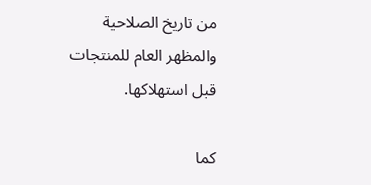من تاريخ الصلاحية والمظهر العام للمنتجات قبل استهلاكها.

كما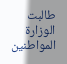طالبت الوزارة المواطنين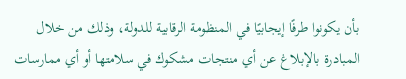بأن يكونوا طرفًا إيجابيًا في المنظومة الرقابية للدولة، وذلك من خلال المبادرة بالإبلاغ عن أي منتجات مشكوك في سلامتها أو أي ممارسات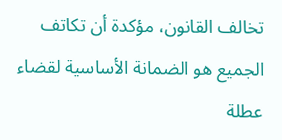تخالف القانون، مؤكدة أن تكاتف الجميع هو الضمانة الأساسية لقضاء عطلة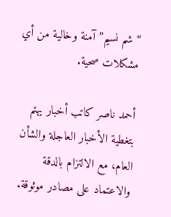“شم نسيم” آمنة وخالية من أي مشكلات صحية.

أحمد ناصر كاتب أخبار يهتم بتغطية الأخبار العاجلة والشأن العام، مع الالتزام بالدقة والاعتماد على مصادر موثوقة.